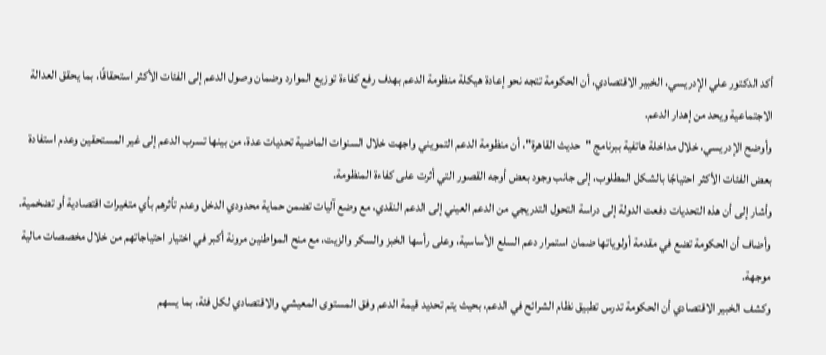أكد الدكتور علي الإدريسي، الخبير الاقتصادي، أن الحكومة تتجه نحو إعادة هيكلة منظومة الدعم بهدف رفع كفاءة توزيع الموارد وضمان وصول الدعم إلى الفئات الأكثر استحقاقًا، بما يحقق العدالة الاجتماعية ويحد من إهدار الدعم.
وأوضح الإدريسي، خلال مداخلة هاتفية ببرنامج "حديث القاهرة"، أن منظومة الدعم التمويني واجهت خلال السنوات الماضية تحديات عدة، من بينها تسرب الدعم إلى غير المستحقين وعدم استفادة بعض الفئات الأكثر احتياجًا بالشكل المطلوب، إلى جانب وجود بعض أوجه القصور التي أثرت على كفاءة المنظومة.
وأشار إلى أن هذه التحديات دفعت الدولة إلى دراسة التحول التدريجي من الدعم العيني إلى الدعم النقدي، مع وضع آليات تضمن حماية محدودي الدخل وعدم تأثرهم بأي متغيرات اقتصادية أو تضخمية.
وأضاف أن الحكومة تضع في مقدمة أولوياتها ضمان استمرار دعم السلع الأساسية، وعلى رأسها الخبز والسكر والزيت، مع منح المواطنين مرونة أكبر في اختيار احتياجاتهم من خلال مخصصات مالية موجهة.
وكشف الخبير الاقتصادي أن الحكومة تدرس تطبيق نظام الشرائح في الدعم، بحيث يتم تحديد قيمة الدعم وفق المستوى المعيشي والاقتصادي لكل فئة، بما يسهم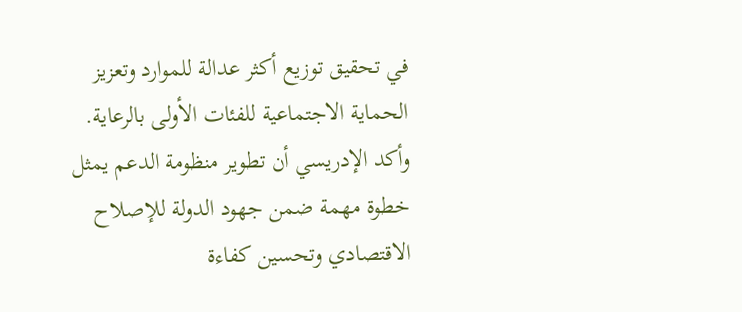في تحقيق توزيع أكثر عدالة للموارد وتعزيز الحماية الاجتماعية للفئات الأولى بالرعاية.
وأكد الإدريسي أن تطوير منظومة الدعم يمثل خطوة مهمة ضمن جهود الدولة للإصلاح الاقتصادي وتحسين كفاءة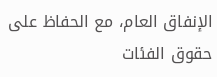الإنفاق العام، مع الحفاظ على حقوق الفئات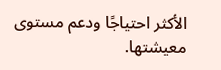الأكثر احتياجًا ودعم مستوى معيشتها.